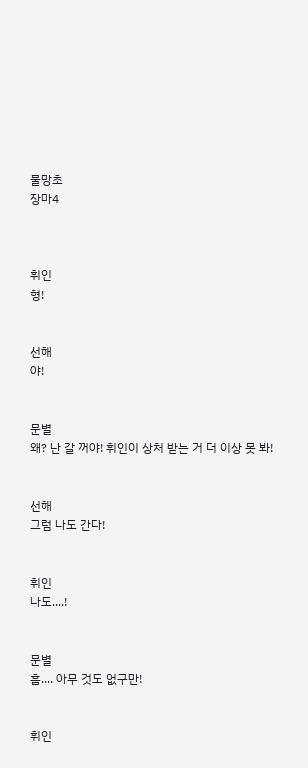물망초
장마4



휘인
형!


선해
야!


문별
왜? 난 갈 꺼야! 휘인이 상처 받는 거 더 이상 못 봐!


선해
그럼 나도 간다!


휘인
나도....!


문별
흠.... 아무 것도 없구만!


휘인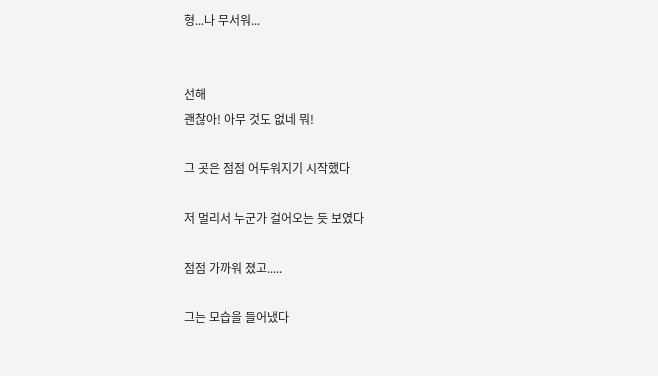형...나 무서워...


선해
괜찮아! 아무 것도 없네 뭐!

그 곳은 점점 어두워지기 시작했다

저 멀리서 누군가 걸어오는 듯 보였다

점점 가까워 졌고.....

그는 모습을 들어냈다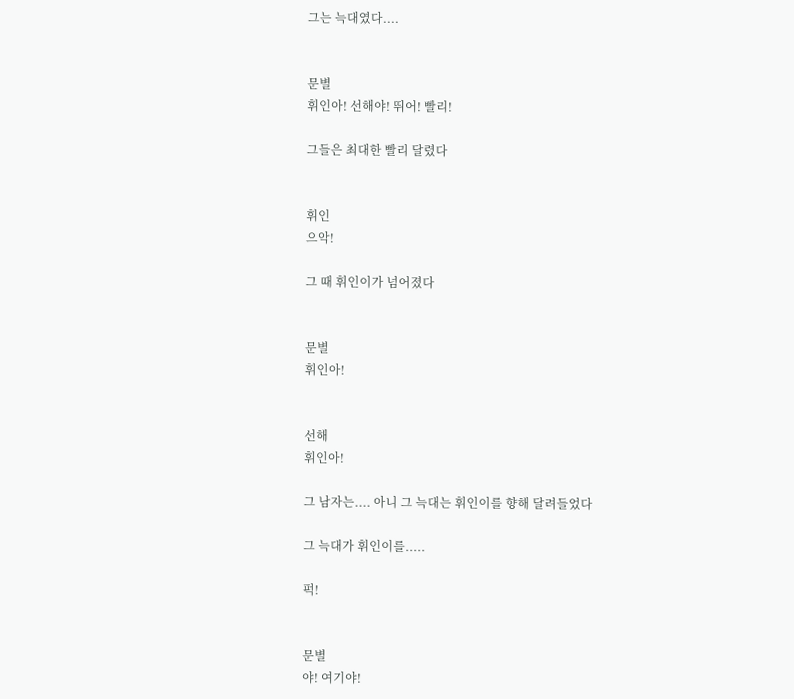그는 늑대였다....


문별
휘인아! 선해야! 뛰어! 빨리!

그들은 최대한 빨리 달렸다


휘인
으악!

그 때 휘인이가 넘어졌다


문별
휘인아!


선해
휘인아!

그 남자는.... 아니 그 늑대는 휘인이를 향해 달려들었다

그 늑대가 휘인이를.....

퍽!


문별
야! 여기야!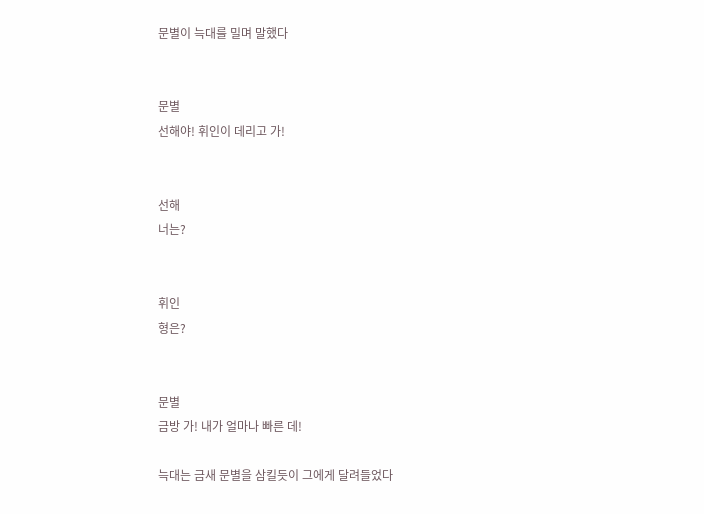문별이 늑대를 밀며 말했다


문별
선해야! 휘인이 데리고 가!


선해
너는?


휘인
형은?


문별
금방 가! 내가 얼마나 빠른 데!

늑대는 금새 문별을 삼킬듯이 그에게 달려들었다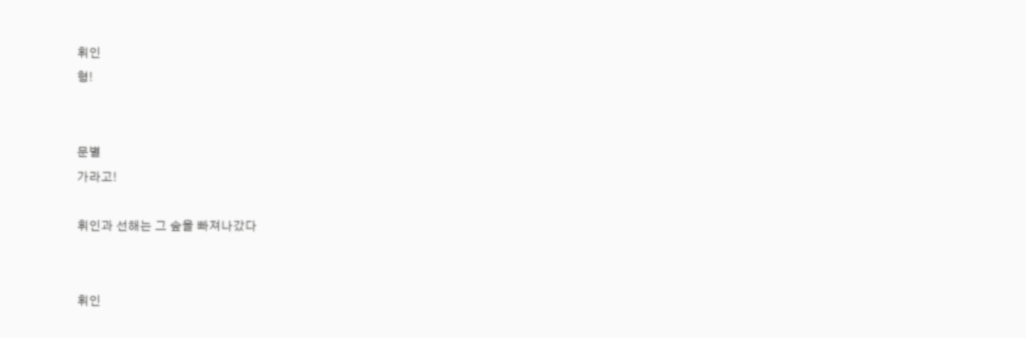휘인
형!


문별
가라고!

휘인과 선해는 그 숲을 빠져나갔다


휘인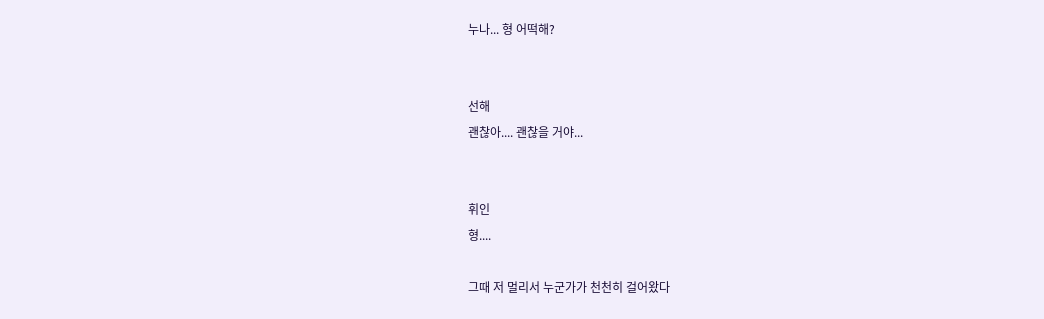누나... 형 어떡해?


선해
괜찮아.... 괜찮을 거야...


휘인
형....

그때 저 멀리서 누군가가 천천히 걸어왔다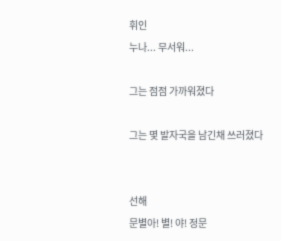휘인
누나... 무서워...

그는 점점 가까워졌다

그는 몇 발자국을 남긴채 쓰러졌다


선해
문별아! 별! 야! 정문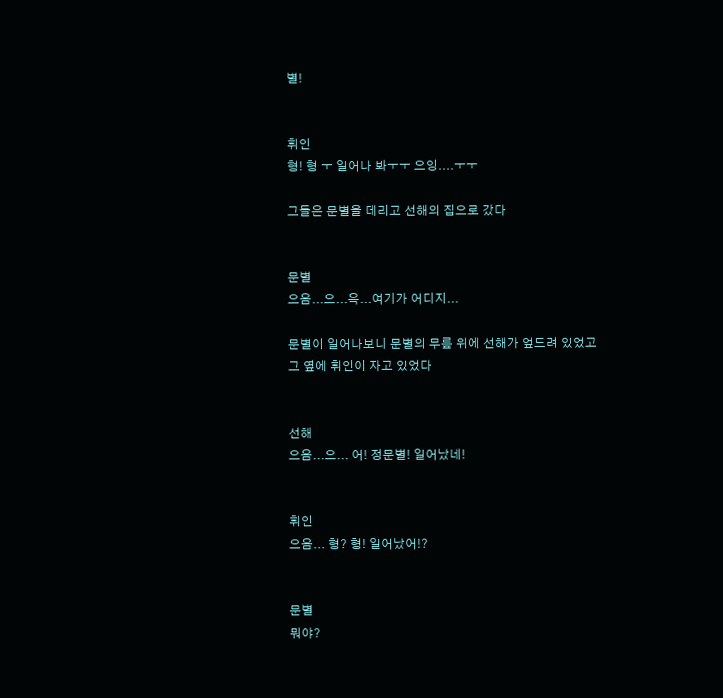별!


휘인
형! 형 ㅜ 일어나 봐ㅜㅜ 으잉....ㅜㅜ

그들은 문별을 데리고 선해의 집으로 갔다


문별
으음...으...윽...여기가 어디지...

문별이 일어나보니 문별의 무릎 위에 선해가 엎드려 있었고 그 옆에 휘인이 자고 있었다


선해
으음...으... 어! 정문별! 일어났네!


휘인
으음... 형? 형! 일어났어!?


문별
뭐야?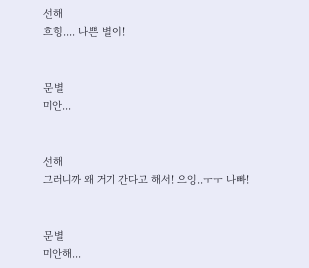선해
흐힝.... 나쁜 별이!


문별
미안...


선해
그러니까 왜 거기 간다고 해서! 으잉..ㅜㅜ 나빠!


문별
미안해...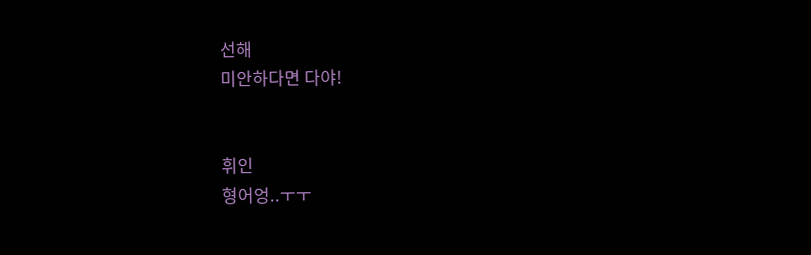선해
미안하다면 다야!


휘인
형어엉..ㅜㅜ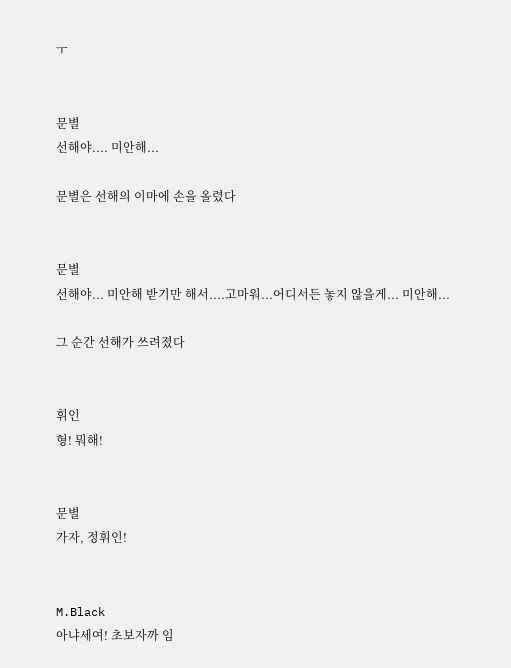ㅜ


문별
선해야.... 미안해...

문별은 선해의 이마에 손을 올렸다


문별
선해야... 미안해 받기만 해서....고마워...어디서든 놓지 않을게... 미안해...

그 순간 선해가 쓰려졌다


휘인
형! 뭐해!


문별
가자, 정휘인!


M.Black
아냐세여! 초보자까 임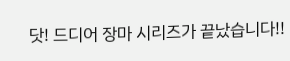닷! 드디어 장마 시리즈가 끝났습니다!!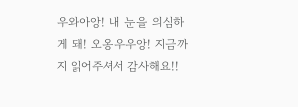우와아앙! 내 눈을 의심하게 돼! 오옹우우앙! 지금까지 읽어주셔서 감사해요!!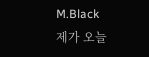M.Black
제가 오늘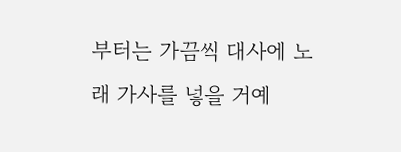부터는 가끔씩 대사에 노래 가사를 넣을 거예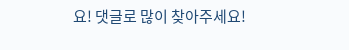요! 댓글로 많이 찾아주세요!